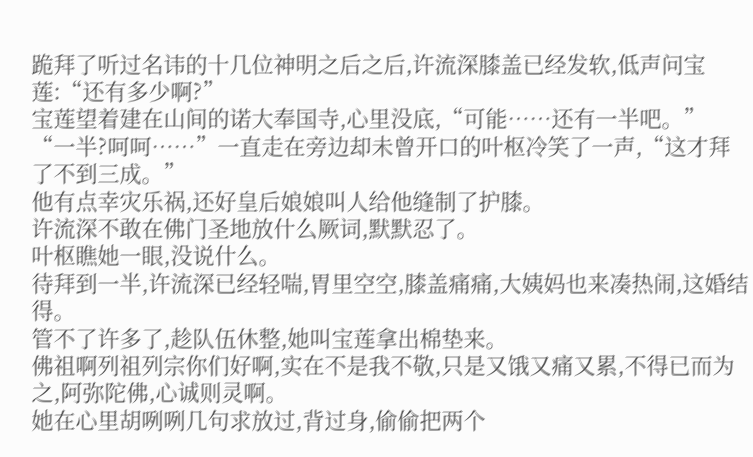跪拜了听过名讳的十几位神明之后之后,许流深膝盖已经发软,低声问宝莲:“还有多少啊?”
宝莲望着建在山间的诺大奉国寺,心里没底,“可能……还有一半吧。”
“一半?呵呵……”一直走在旁边却未曾开口的叶枢冷笑了一声,“这才拜了不到三成。”
他有点幸灾乐祸,还好皇后娘娘叫人给他缝制了护膝。
许流深不敢在佛门圣地放什么厥词,默默忍了。
叶枢瞧她一眼,没说什么。
待拜到一半,许流深已经轻喘,胃里空空,膝盖痛痛,大姨妈也来凑热闹,这婚结得。
管不了许多了,趁队伍休整,她叫宝莲拿出棉垫来。
佛祖啊列祖列宗你们好啊,实在不是我不敬,只是又饿又痛又累,不得已而为之,阿弥陀佛,心诚则灵啊。
她在心里胡咧咧几句求放过,背过身,偷偷把两个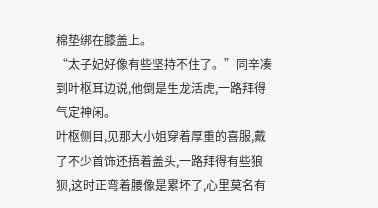棉垫绑在膝盖上。
“太子妃好像有些坚持不住了。”同辛凑到叶枢耳边说,他倒是生龙活虎,一路拜得气定神闲。
叶枢侧目,见那大小姐穿着厚重的喜服,戴了不少首饰还捂着盖头,一路拜得有些狼狈,这时正弯着腰像是累坏了,心里莫名有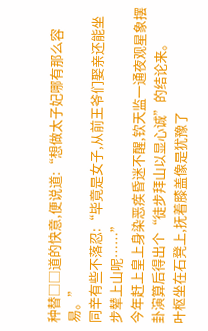种替□□道的快意,便说道:“想做太子妃哪有那么容易。”
同辛有些不落忍:“毕竟是女子,从前王爷们娶亲还能坐步辇上山呢……”
今年赶上皇上身染恶疾昏迷不醒,钦天监一通夜观星象摆卦演算后得出个“徒步拜山以显心诚”的结论来。
叶枢坐在石凳上,抚着膝盖像是犹豫了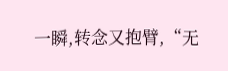一瞬,转念又抱臂,“无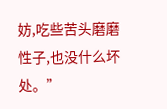妨,吃些苦头磨磨性子,也没什么坏处。”